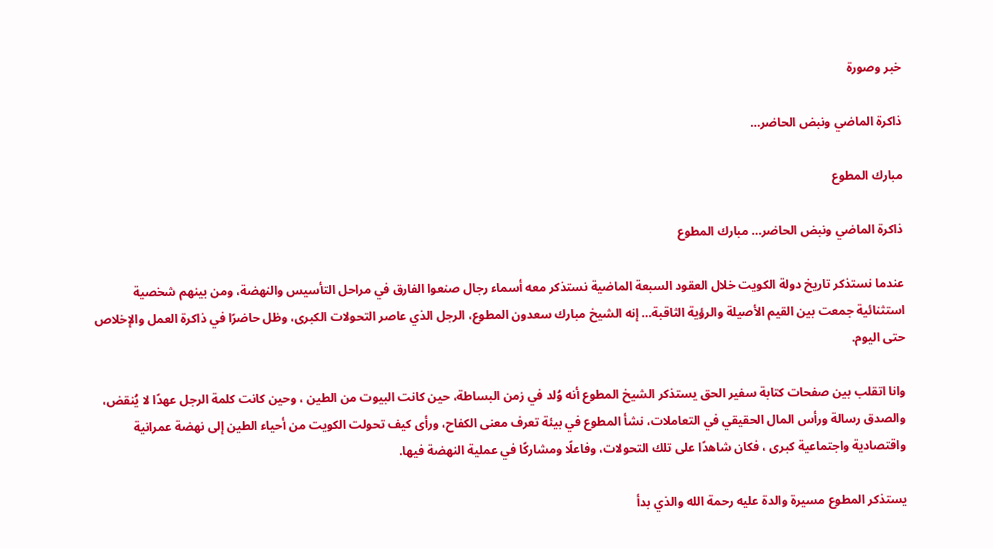خبر وصورة

ذاكرة الماضي ونبض الحاضر…

مبارك المطوع

ذاكرة الماضي ونبض الحاضر… مبارك المطوع

عندما نستذكر تاريخ دولة الكويت خلال العقود السبعة الماضية نستذكر معه أسماء رجال صنعوا الفارق في مراحل التأسيس والنهضة، ومن بينهم شخصية استثنائية جمعت بين القيم الأصيلة والرؤية الثاقبة… إنه الشيخ مبارك سعدون المطوع، الرجل الذي عاصر التحولات الكبرى، وظل حاضرًا في ذاكرة العمل والإخلاص حتى اليوم.

وانا اتقلب بين صفحات كتابة سفير الحق يستذكر الشيخ المطوع أنه وُلد في زمن البساطة، حين كانت البيوت من الطين ، وحين كانت كلمة الرجل عهدًا لا يُنقض، والصدق رسالة ورأس المال الحقيقي في التعاملات، نشأ المطوع في بيئة تعرف معنى الكفاح، ورأى كيف تحولت الكويت من أحياء الطين إلى نهضة عمرانية واقتصادية واجتماعية كبرى ، فكان شاهدًا على تلك التحولات، وفاعلًا ومشاركًا في عملية النهضة فيها.

يستذكر المطوع مسيرة والدة عليه رحمة الله والذي بدأ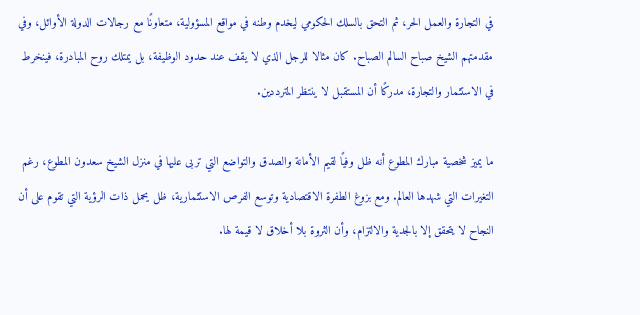في التجارة والعمل الحر، ثم التحق بالسلك الحكومي ليخدم وطنه في مواقع المسؤولية، متعاونًا مع رجالات الدولة الأوائل، وفي مقدمتهم الشيخ صباح السالم الصباح. كان مثالا للرجل الذي لا يقف عند حدود الوظيفة، بل يمتلك روح المبادرة، فينخرط في الاستثمار والتجارة، مدركًا أن المستقبل لا ينتظر المترددين.

ما يميز شخصية مبارك المطوع أنه ظل وفيًا لقيم الأمانة والصدق والتواضع التي تربى عليها في منزل الشيخ سعدون المطوع، رغم التغيرات التي شهدها العالم. ومع بزوغ الطفرة الاقتصادية وتوسع الفرص الاستثمارية، ظل يحمل ذات الرؤية التي تقوم على أن النجاح لا يتحقق إلا بالجدية والالتزام، وأن الثروة بلا أخلاق لا قيمة لها.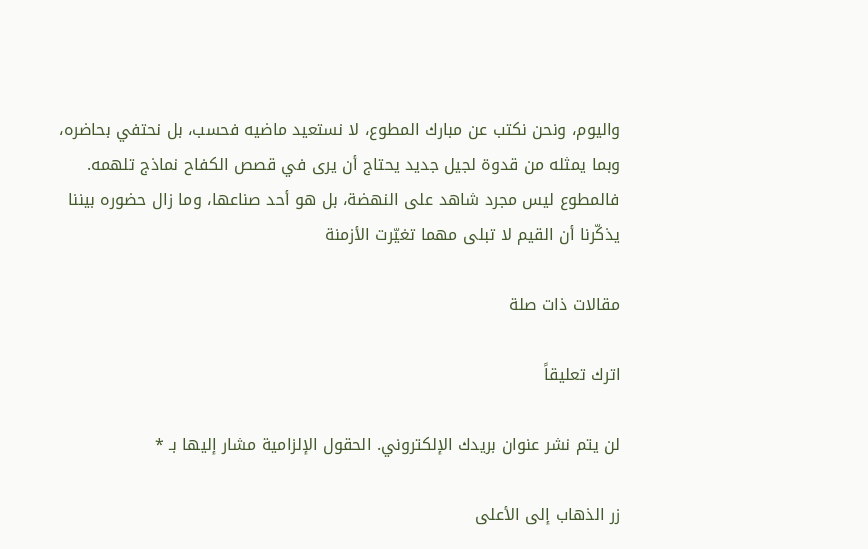واليوم، ونحن نكتب عن مبارك المطوع، لا نستعيد ماضيه فحسب، بل نحتفي بحاضره، وبما يمثله من قدوة لجيل جديد يحتاج أن يرى في قصص الكفاح نماذج تلهمه. فالمطوع ليس مجرد شاهد على النهضة، بل هو أحد صناعها، وما زال حضوره بيننا يذكّرنا أن القيم لا تبلى مهما تغيّرت الأزمنة

مقالات ذات صلة

اترك تعليقاً

لن يتم نشر عنوان بريدك الإلكتروني. الحقول الإلزامية مشار إليها بـ *

زر الذهاب إلى الأعلى